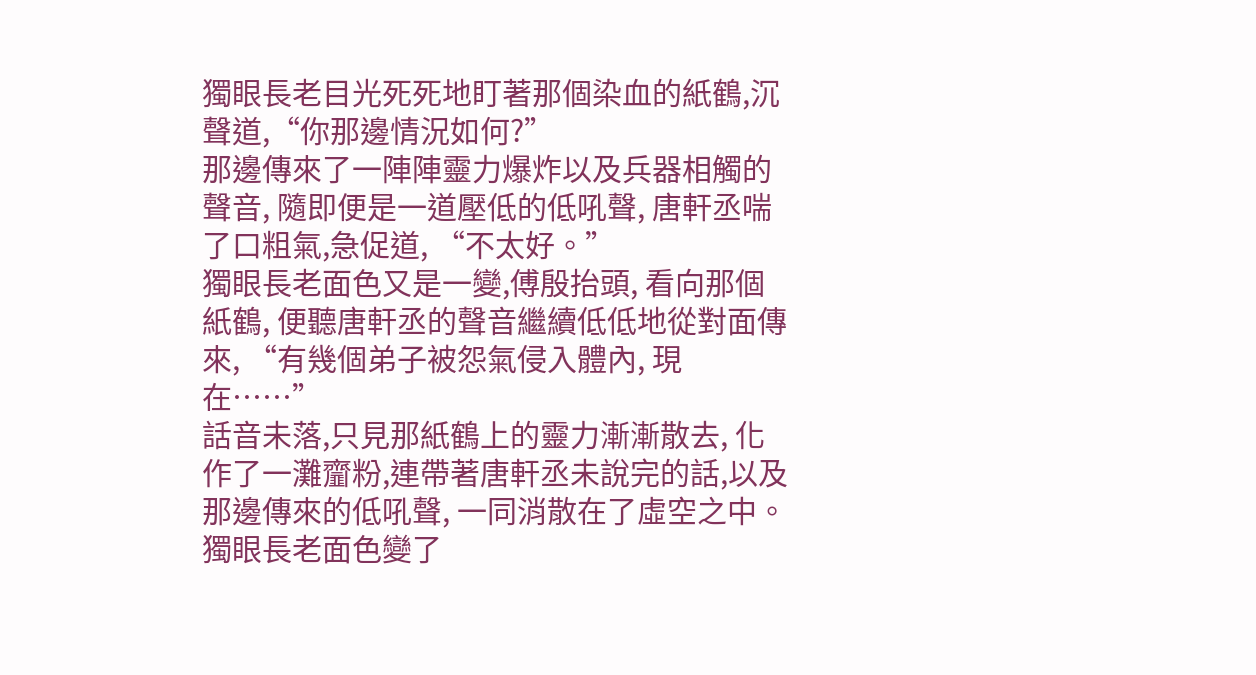獨眼長老目光死死地盯著那個染血的紙鶴,沉聲道,“你那邊情況如何?”
那邊傳來了一陣陣靈力爆炸以及兵器相觸的聲音, 隨即便是一道壓低的低吼聲, 唐軒丞喘了口粗氣,急促道, “不太好。”
獨眼長老面色又是一變,傅殷抬頭, 看向那個紙鶴, 便聽唐軒丞的聲音繼續低低地從對面傳來, “有幾個弟子被怨氣侵入體內, 現在……”
話音未落,只見那紙鶴上的靈力漸漸散去, 化作了一灘齏粉,連帶著唐軒丞未說完的話,以及那邊傳來的低吼聲, 一同消散在了虛空之中。
獨眼長老面色變了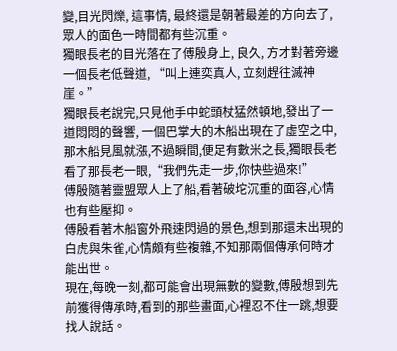變,目光閃爍, 這事情, 最終還是朝著最差的方向去了, 眾人的面色一時間都有些沉重。
獨眼長老的目光落在了傅殷身上, 良久, 方才對著旁邊一個長老低聲道, “叫上連奕真人, 立刻趕往滅神崖。”
獨眼長老說完,只見他手中蛇頭杖猛然頓地,發出了一道悶悶的聲響, 一個巴掌大的木船出現在了虛空之中,那木船見風就漲,不過瞬間,便足有數米之長,獨眼長老看了那長老一眼,“我們先走一步,你快些過來!”
傅殷隨著靈盟眾人上了船,看著破坨沉重的面容,心情也有些壓抑。
傅殷看著木船窗外飛速閃過的景色,想到那還未出現的白虎與朱雀,心情頗有些複雜,不知那兩個傳承何時才能出世。
現在,每晚一刻,都可能會出現無數的變數,傅殷想到先前獲得傳承時,看到的那些畫面,心裡忍不住一跳,想要找人說話。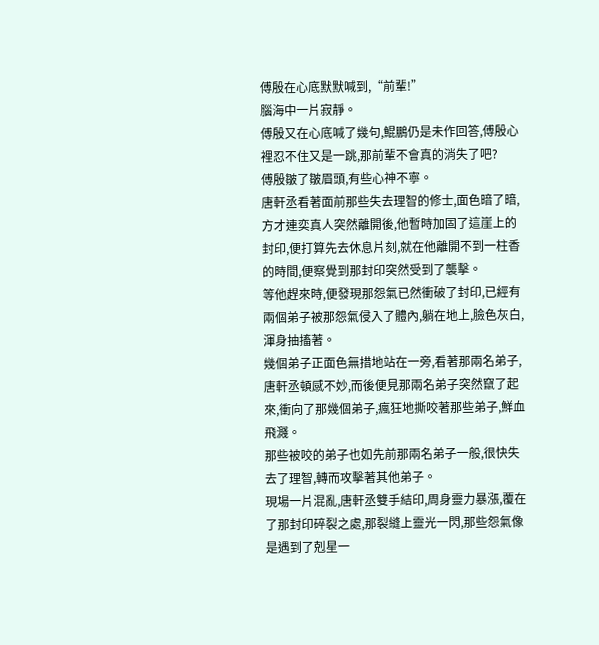傅殷在心底默默喊到,“前輩!”
腦海中一片寂靜。
傅殷又在心底喊了幾句,鯤鵬仍是未作回答,傅殷心裡忍不住又是一跳,那前輩不會真的消失了吧?
傅殷皺了皺眉頭,有些心神不寧。
唐軒丞看著面前那些失去理智的修士,面色暗了暗,方才連奕真人突然離開後,他暫時加固了這崖上的封印,便打算先去休息片刻,就在他離開不到一柱香的時間,便察覺到那封印突然受到了襲擊。
等他趕來時,便發現那怨氣已然衝破了封印,已經有兩個弟子被那怨氣侵入了體內,躺在地上,臉色灰白,渾身抽搐著。
幾個弟子正面色無措地站在一旁,看著那兩名弟子,唐軒丞頓感不妙,而後便見那兩名弟子突然竄了起來,衝向了那幾個弟子,瘋狂地撕咬著那些弟子,鮮血飛濺。
那些被咬的弟子也如先前那兩名弟子一般,很快失去了理智,轉而攻擊著其他弟子。
現場一片混亂,唐軒丞雙手結印,周身靈力暴漲,覆在了那封印碎裂之處,那裂縫上靈光一閃,那些怨氣像是遇到了剋星一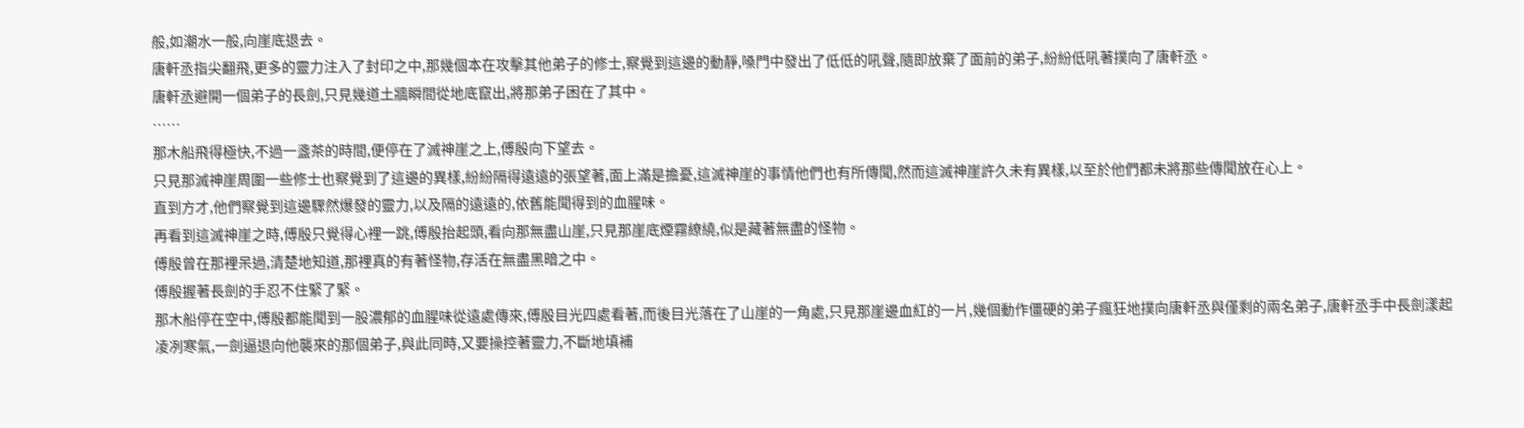般,如潮水一般,向崖底退去。
唐軒丞指尖翻飛,更多的靈力注入了封印之中,那幾個本在攻擊其他弟子的修士,察覺到這邊的動靜,嗓門中發出了低低的吼聲,隨即放棄了面前的弟子,紛紛低吼著撲向了唐軒丞。
唐軒丞避開一個弟子的長劍,只見幾道土牆瞬間從地底竄出,將那弟子困在了其中。
……
那木船飛得極快,不過一盞茶的時間,便停在了滅神崖之上,傅殷向下望去。
只見那滅神崖周圍一些修士也察覺到了這邊的異樣,紛紛隔得遠遠的張望著,面上滿是擔憂,這滅神崖的事情他們也有所傳聞,然而這滅神崖許久未有異樣,以至於他們都未將那些傳聞放在心上。
直到方才,他們察覺到這邊驟然爆發的靈力,以及隔的遠遠的,依舊能聞得到的血腥味。
再看到這滅神崖之時,傅殷只覺得心裡一跳,傅殷抬起頭,看向那無盡山崖,只見那崖底煙霧繚繞,似是藏著無盡的怪物。
傅殷曾在那裡呆過,清楚地知道,那裡真的有著怪物,存活在無盡黑暗之中。
傅殷握著長劍的手忍不住緊了緊。
那木船停在空中,傅殷都能聞到一股濃郁的血腥味從遠處傳來,傅殷目光四處看著,而後目光落在了山崖的一角處,只見那崖邊血紅的一片,幾個動作僵硬的弟子瘋狂地撲向唐軒丞與僅剩的兩名弟子,唐軒丞手中長劍漾起凌冽寒氣,一劍逼退向他襲來的那個弟子,與此同時,又要操控著靈力,不斷地填補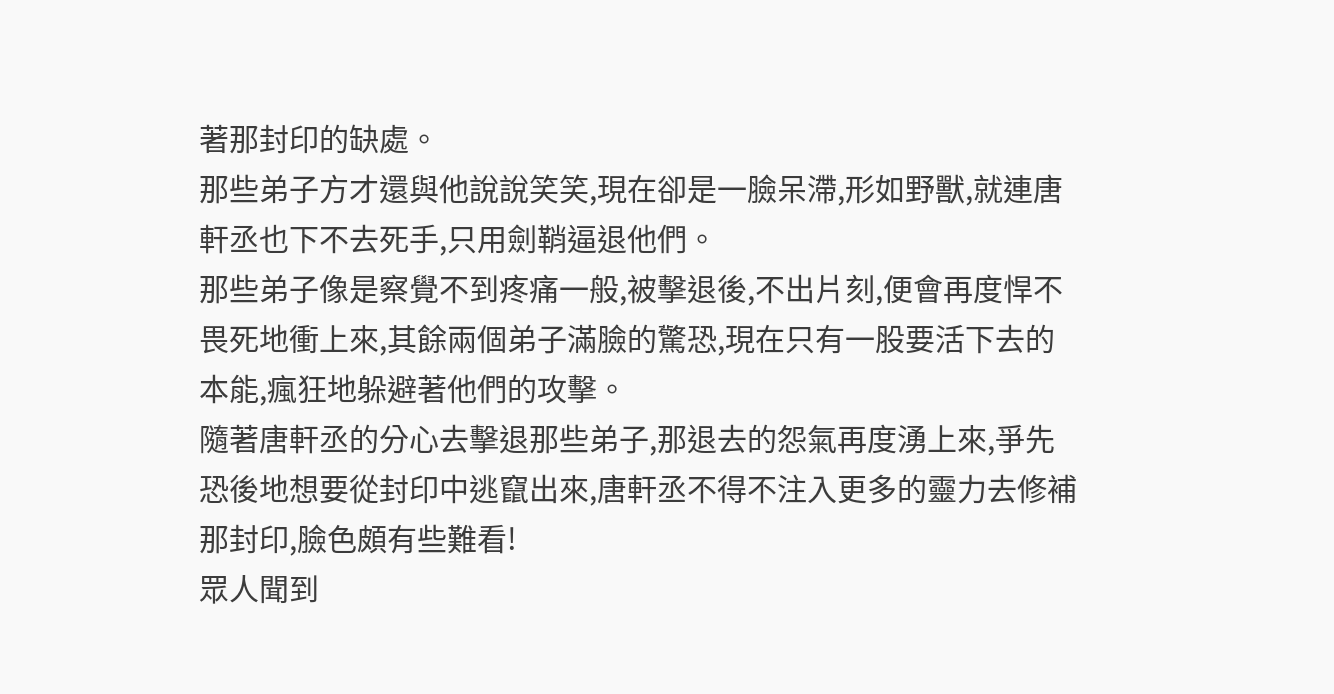著那封印的缺處。
那些弟子方才還與他說說笑笑,現在卻是一臉呆滯,形如野獸,就連唐軒丞也下不去死手,只用劍鞘逼退他們。
那些弟子像是察覺不到疼痛一般,被擊退後,不出片刻,便會再度悍不畏死地衝上來,其餘兩個弟子滿臉的驚恐,現在只有一股要活下去的本能,瘋狂地躲避著他們的攻擊。
隨著唐軒丞的分心去擊退那些弟子,那退去的怨氣再度湧上來,爭先恐後地想要從封印中逃竄出來,唐軒丞不得不注入更多的靈力去修補那封印,臉色頗有些難看!
眾人聞到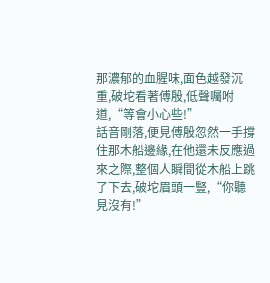那濃郁的血腥味,面色越發沉重,破坨看著傅殷,低聲囑咐道,“等會小心些!”
話音剛落,便見傅殷忽然一手撐住那木船邊緣,在他還未反應過來之際,整個人瞬間從木船上跳了下去,破坨眉頭一豎,“你聽見沒有!”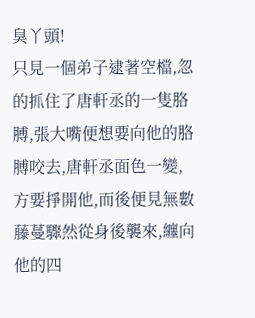臭丫頭!
只見一個弟子逮著空檔,忽的抓住了唐軒丞的一隻胳膊,張大嘴便想要向他的胳膊咬去,唐軒丞面色一變,方要掙開他,而後便見無數藤蔓驟然從身後襲來,纏向他的四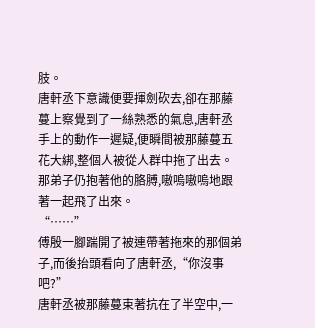肢。
唐軒丞下意識便要揮劍砍去,卻在那藤蔓上察覺到了一絲熟悉的氣息,唐軒丞手上的動作一遲疑,便瞬間被那藤蔓五花大綁,整個人被從人群中拖了出去。
那弟子仍抱著他的胳膊,嗷嗚嗷嗚地跟著一起飛了出來。
“……”
傅殷一腳踹開了被連帶著拖來的那個弟子,而後抬頭看向了唐軒丞,“你沒事吧?”
唐軒丞被那藤蔓束著抗在了半空中,一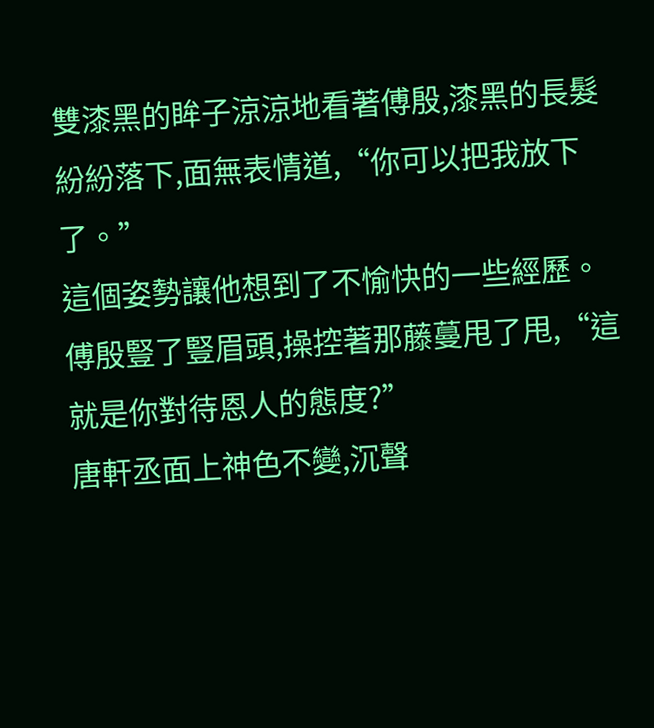雙漆黑的眸子涼涼地看著傅殷,漆黑的長髮紛紛落下,面無表情道,“你可以把我放下了。”
這個姿勢讓他想到了不愉快的一些經歷。
傅殷豎了豎眉頭,操控著那藤蔓甩了甩,“這就是你對待恩人的態度?”
唐軒丞面上神色不變,沉聲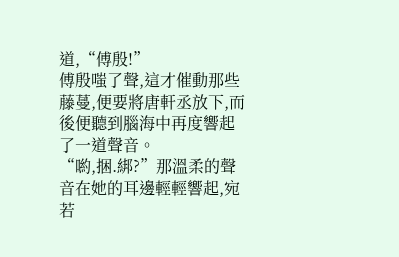道,“傅殷!”
傅殷嗤了聲,這才催動那些藤蔓,便要將唐軒丞放下,而後便聽到腦海中再度響起了一道聲音。
“喲,捆.綁?”那溫柔的聲音在她的耳邊輕輕響起,宛若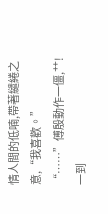情人間的低喃,帶著繾綣之意,“我喜歡。”
“……”傅殷動作一僵,艹!
一到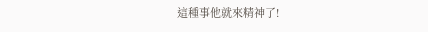這種事他就來精神了!